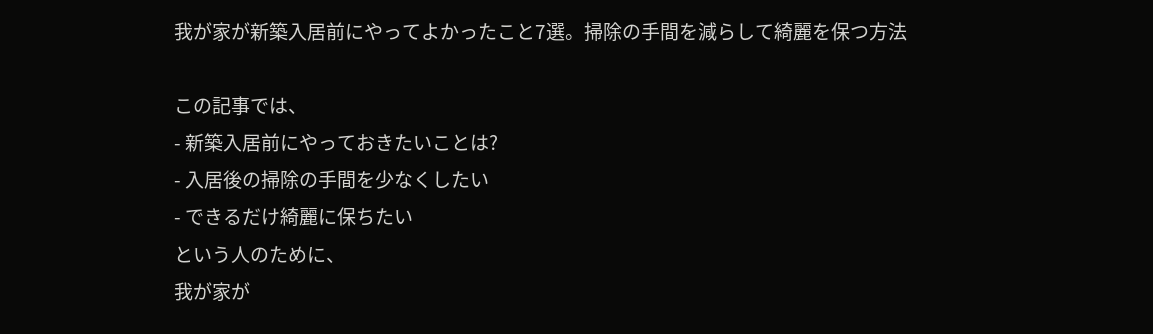我が家が新築入居前にやってよかったこと7選。掃除の手間を減らして綺麗を保つ方法

この記事では、
- 新築入居前にやっておきたいことは?
- 入居後の掃除の手間を少なくしたい
- できるだけ綺麗に保ちたい
という人のために、
我が家が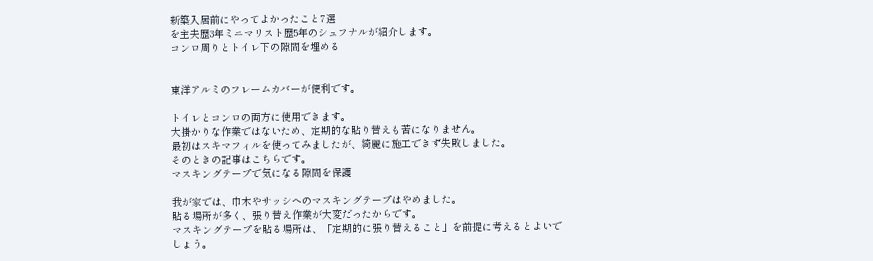新築入居前にやってよかったこと7選
を主夫歴3年ミニマリスト歴5年のシュフナルが紹介します。
コンロ周りとトイレ下の隙間を埋める


東洋アルミのフレームカバーが便利です。

トイレとコンロの両方に使用できます。
大掛かりな作業ではないため、定期的な貼り替えも苦になりません。
最初はスキマフィルを使ってみましたが、綺麗に施工できず失敗しました。
そのときの記事はこちらです。
マスキングテープで気になる隙間を保護

我が家では、巾木やサッシへのマスキングテープはやめました。
貼る場所が多く、張り替え作業が大変だったからです。
マスキングテープを貼る場所は、「定期的に張り替えること」を前提に考えるとよいでしょう。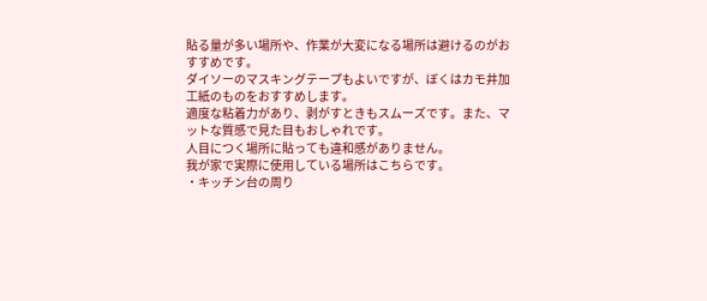貼る量が多い場所や、作業が大変になる場所は避けるのがおすすめです。
ダイソーのマスキングテープもよいですが、ぼくはカモ井加工紙のものをおすすめします。
適度な粘着力があり、剥がすときもスムーズです。また、マットな質感で見た目もおしゃれです。
人目につく場所に貼っても違和感がありません。
我が家で実際に使用している場所はこちらです。
・キッチン台の周り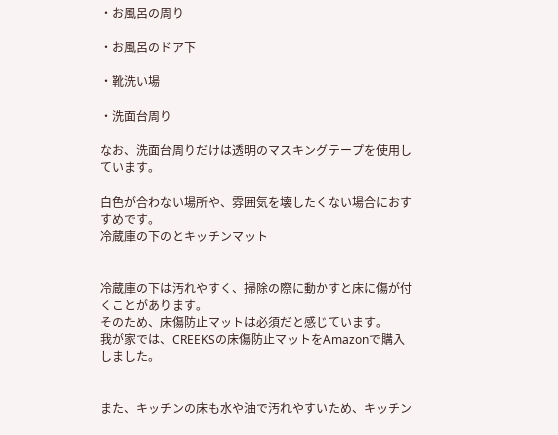・お風呂の周り

・お風呂のドア下

・靴洗い場

・洗面台周り

なお、洗面台周りだけは透明のマスキングテープを使用しています。

白色が合わない場所や、雰囲気を壊したくない場合におすすめです。
冷蔵庫の下のとキッチンマット


冷蔵庫の下は汚れやすく、掃除の際に動かすと床に傷が付くことがあります。
そのため、床傷防止マットは必須だと感じています。
我が家では、CREEKSの床傷防止マットをAmazonで購入しました。


また、キッチンの床も水や油で汚れやすいため、キッチン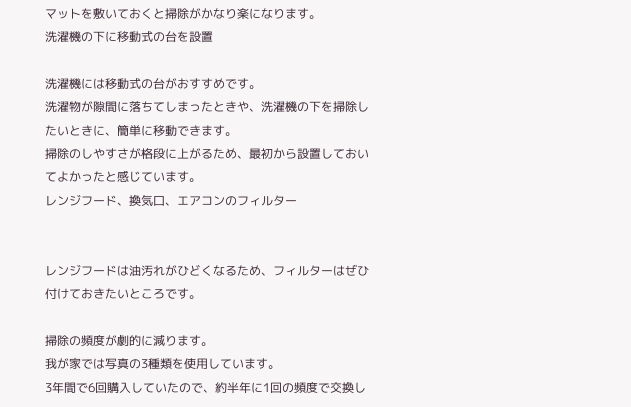マットを敷いておくと掃除がかなり楽になります。
洗濯機の下に移動式の台を設置

洗濯機には移動式の台がおすすめです。
洗濯物が隙間に落ちてしまったときや、洗濯機の下を掃除したいときに、簡単に移動できます。
掃除のしやすさが格段に上がるため、最初から設置しておいてよかったと感じています。
レンジフード、換気口、エアコンのフィルター


レンジフードは油汚れがひどくなるため、フィルターはぜひ付けておきたいところです。

掃除の頻度が劇的に減ります。
我が家では写真の3種類を使用しています。
3年間で6回購入していたので、約半年に1回の頻度で交換し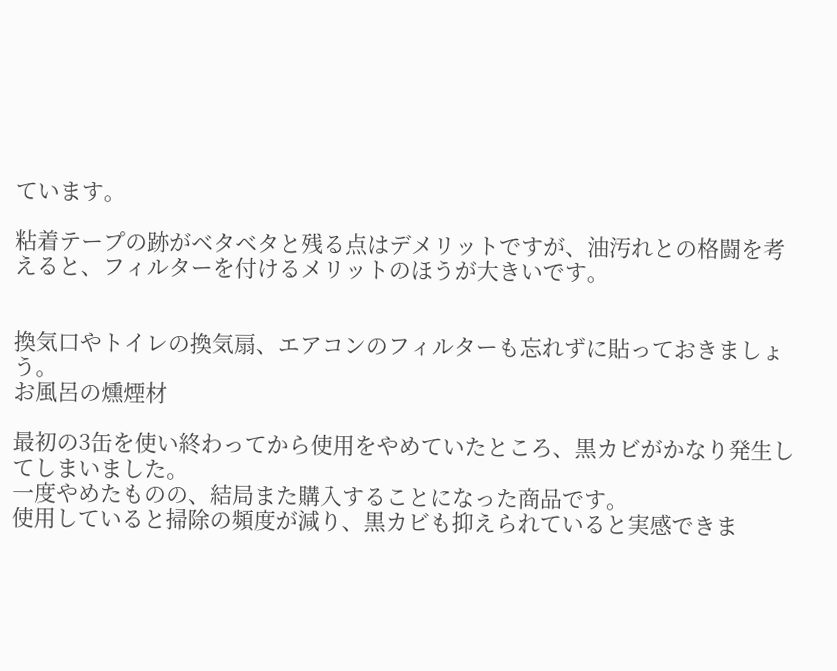ています。

粘着テープの跡がベタベタと残る点はデメリットですが、油汚れとの格闘を考えると、フィルターを付けるメリットのほうが大きいです。


換気口やトイレの換気扇、エアコンのフィルターも忘れずに貼っておきましょう。
お風呂の燻煙材

最初の3缶を使い終わってから使用をやめていたところ、黒カビがかなり発生してしまいました。
一度やめたものの、結局また購入することになった商品です。
使用していると掃除の頻度が減り、黒カビも抑えられていると実感できま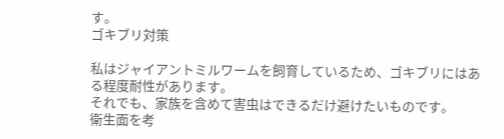す。
ゴキブリ対策

私はジャイアントミルワームを飼育しているため、ゴキブリにはある程度耐性があります。
それでも、家族を含めて害虫はできるだけ避けたいものです。
衛生面を考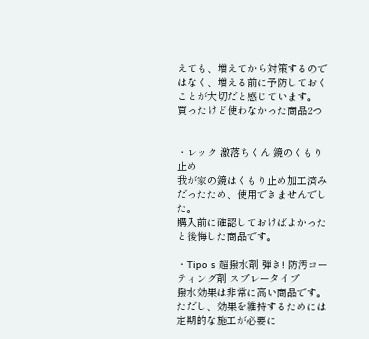えても、増えてから対策するのではなく、増える前に予防しておくことが大切だと感じています。
買ったけど使わなかった商品2つ


・レック 激落ちくん 鏡のくもり止め
我が家の鏡はくもり止め加工済みだったため、使用できませんでした。
購入前に確認しておけばよかったと後悔した商品です。

・Tipo s 超撥水剤 弾き! 防汚コーティング剤 スプレータイプ
撥水効果は非常に高い商品です。
ただし、効果を維持するためには定期的な施工が必要に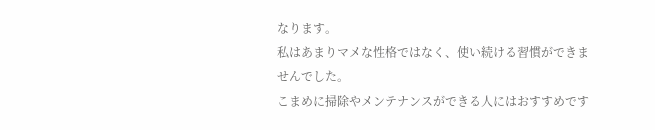なります。
私はあまりマメな性格ではなく、使い続ける習慣ができませんでした。
こまめに掃除やメンテナンスができる人にはおすすめです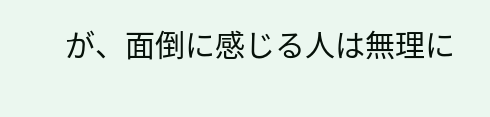が、面倒に感じる人は無理に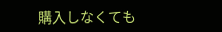購入しなくても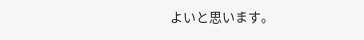よいと思います。